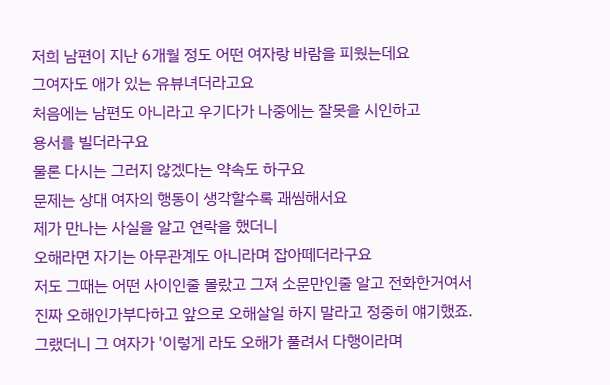저희 남편이 지난 6개월 정도 어떤 여자랑 바람을 피웠는데요
그여자도 애가 있는 유뷰녀더라고요
처음에는 남편도 아니라고 우기다가 나중에는 잘못을 시인하고
용서를 빌더라구요
물론 다시는 그러지 않겠다는 약속도 하구요
문제는 상대 여자의 행동이 생각할수록 괘씸해서요
제가 만나는 사실을 알고 연락을 했더니
오해라면 자기는 아무관계도 아니라며 잡아떼더라구요
저도 그때는 어떤 사이인줄 몰랐고 그져 소문만인줄 알고 전화한거여서
진짜 오해인가부다하고 앞으로 오해살일 하지 말라고 정중히 얘기했죠.
그랬더니 그 여자가 '이렇게 라도 오해가 풀려서 다행이라며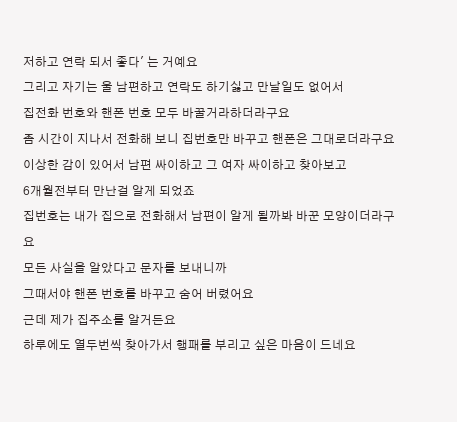저하고 연락 되서 좋다' 는 거예요
그리고 자기는 울 남편하고 연락도 하기싫고 만날일도 없어서
집전화 번호와 핸폰 번호 모두 바꿀거라하더라구요
좀 시간이 지나서 전화해 보니 집번호만 바꾸고 핸폰은 그대로더라구요
이상한 감이 있어서 남편 싸이하고 그 여자 싸이하고 찾아보고
6개월전부터 만난걸 알게 되었죠
집번호는 내가 집으로 전화해서 남편이 알게 될까봐 바꾼 모양이더라구요
모든 사실을 알았다고 문자를 보내니까
그때서야 핸폰 번호를 바꾸고 숨어 버렸어요
근데 제가 집주소를 알거든요
하루에도 열두번씩 찾아가서 행패를 부리고 싶은 마음이 드네요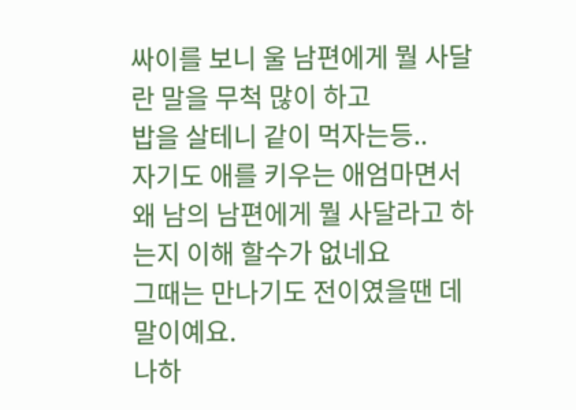싸이를 보니 울 남편에게 뭘 사달란 말을 무척 많이 하고
밥을 살테니 같이 먹자는등..
자기도 애를 키우는 애엄마면서 왜 남의 남편에게 뭘 사달라고 하는지 이해 할수가 없네요
그때는 만나기도 전이였을땐 데 말이예요.
나하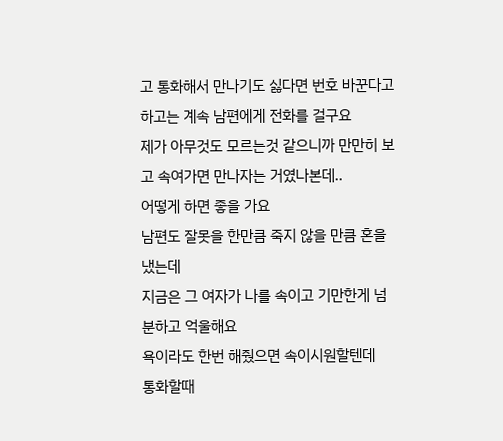고 통화해서 만나기도 싫다면 번호 바꾼다고 하고는 계속 남편에게 전화를 걸구요
제가 아무것도 모르는것 같으니까 만만히 보고 속여가면 만나자는 거였나본데..
어떻게 하면 좋을 가요
남편도 잘못을 한만큼 죽지 않을 만큼 혼을 냈는데
지금은 그 여자가 나를 속이고 기만한게 넘 분하고 억울해요
욕이라도 한번 해줬으면 속이시원할텐데
통화할때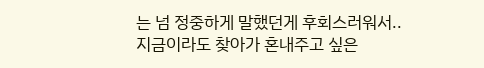는 넘 정중하게 말했던게 후회스러워서..
지금이라도 찾아가 혼내주고 싶은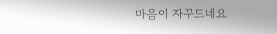마음이 자꾸드네요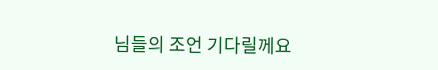님들의 조언 기다릴께요